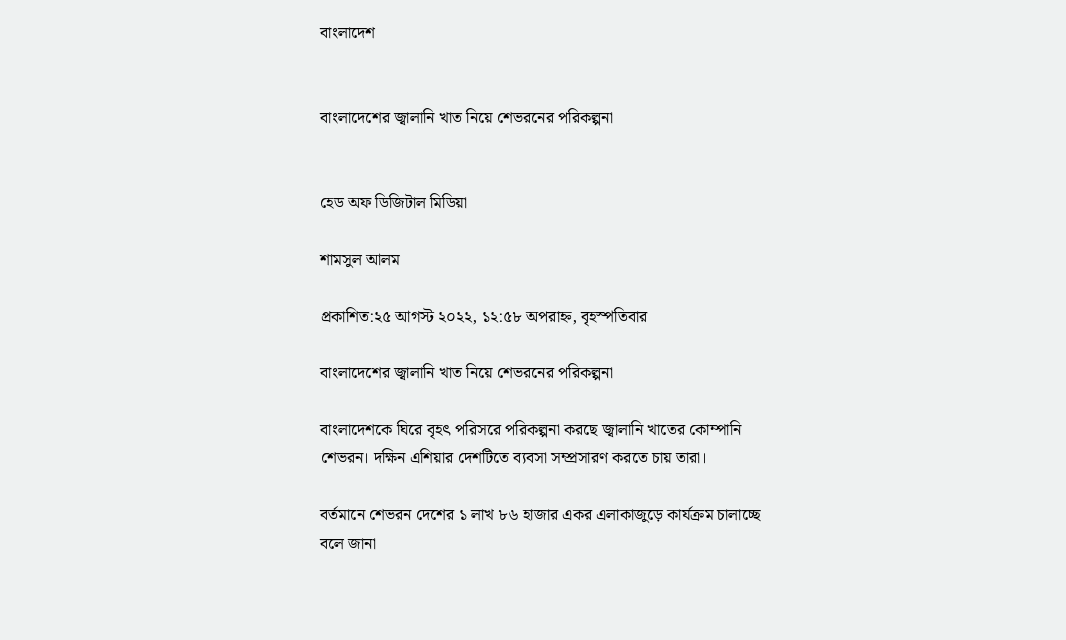বাংলাদেশ


বাংলাদেশের জ্বালানি খাত নিয়ে শেভরনের পরিকল্পনা


হেড অফ ডিজিটাল মিডিয়া

শামসুল আলম

প্রকাশিত:২৫ আগস্ট ২০২২, ১২:৫৮ অপরাহ্ন, বৃহস্পতিবার

বাংলাদেশের জ্বালানি খাত নিয়ে শেভরনের পরিকল্পনা

বাংলাদেশকে ঘিরে বৃহৎ পরিসরে পরিকল্পনা করছে জ্বালানি খাতের কোম্পানি শেভরন। দক্ষিন এশিয়ার দেশটিতে ব্যবসা সম্প্রসারণ করতে চায় তারা।

বর্তমানে শেভরন দেশের ১ লাখ ৮৬ হাজার একর এলাকাজুড়ে কার্যক্রম চালাচ্ছে বলে জানা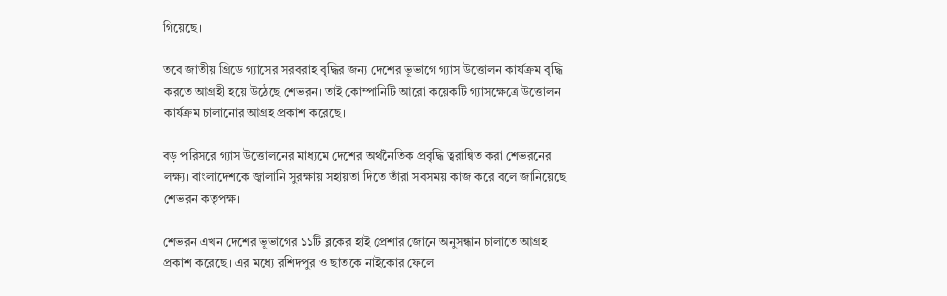গিয়েছে।

তবে জাতীয় গ্রিডে গ্যাসের সরবরাহ বৃদ্ধির জন্য দেশের ভূভাগে গ্যাস উত্তোলন কার্যক্রম বৃদ্ধি করতে আগ্রহী হয়ে উঠেছে শেভরন। তাই কোম্পানিটি আরো কয়েকটি গ্যাসক্ষেত্রে উত্তোলন কার্যক্রম চালানোর আগ্রহ প্রকাশ করেছে।

বড় পরিসরে গ্যাস উত্তোলনের মাধ্যমে দেশের অর্থনৈতিক প্রবৃদ্ধি ত্বরান্বিত করা শেভরনের লক্ষ্য। বাংলাদেশকে জ্বালানি সুরক্ষায় সহায়তা দিতে তাঁরা সবসময় কাজ করে বলে জানিয়েছে শেভরন কতৃপক্ষ।

শেভরন এখন দেশের ভূভাগের ১১টি ব্লকের হাই প্রেশার জোনে অনুসন্ধান চালাতে আগ্রহ প্রকাশ করেছে। এর মধ্যে রশিদপুর ও ছাতকে নাইকোর ফেলে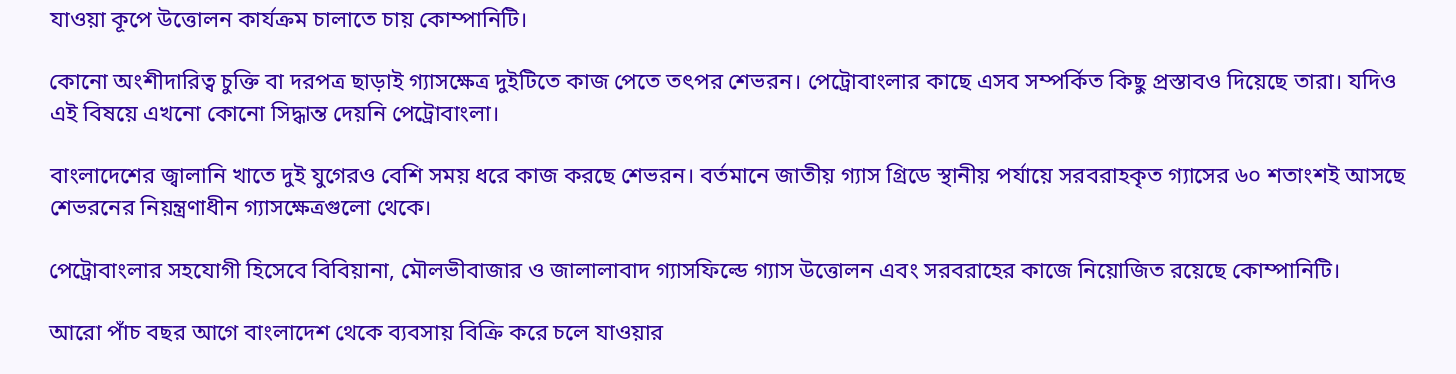যাওয়া কূপে উত্তোলন কার্যক্রম চালাতে চায় কোম্পানিটি।

কোনো অংশীদারিত্ব চুক্তি বা দরপত্র ছাড়াই গ্যাসক্ষেত্র দুইটিতে কাজ পেতে তৎপর শেভরন। পেট্রোবাংলার কাছে এসব সম্পর্কিত কিছু প্রস্তাবও দিয়েছে তারা। যদিও এই বিষয়ে এখনো কোনো সিদ্ধান্ত দেয়নি পেট্রোবাংলা।

বাংলাদেশের জ্বালানি খাতে দুই যুগেরও বেশি সময় ধরে কাজ করছে শেভরন। বর্তমানে জাতীয় গ্যাস গ্রিডে স্থানীয় পর্যায়ে সরবরাহকৃত গ্যাসের ৬০ শতাংশই আসছে শেভরনের নিয়ন্ত্রণাধীন গ্যাসক্ষেত্রগুলো থেকে।

পেট্রোবাংলার সহযোগী হিসেবে বিবিয়ানা, মৌলভীবাজার ও জালালাবাদ গ্যাসফিল্ডে গ্যাস উত্তোলন এবং সরবরাহের কাজে নিয়োজিত রয়েছে কোম্পানিটি।

আরো পাঁচ বছর আগে বাংলাদেশ থেকে ব্যবসায় বিক্রি করে চলে যাওয়ার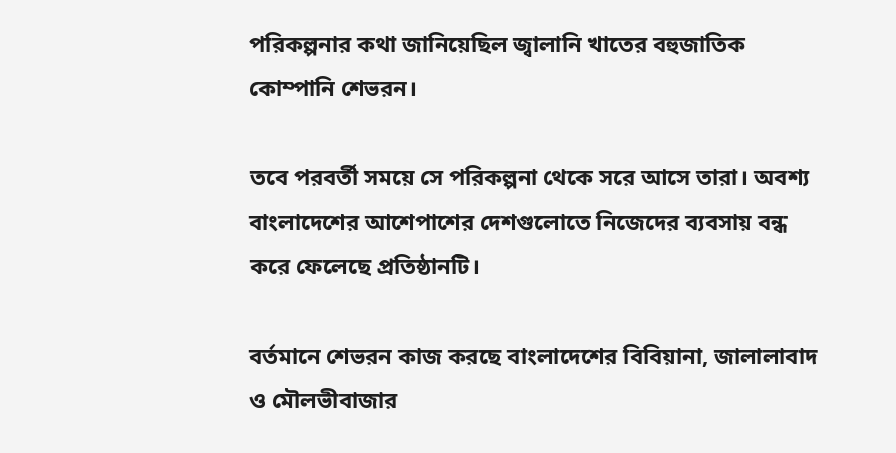পরিকল্পনার কথা জানিয়েছিল জ্বালানি খাতের বহুজাতিক কোম্পানি শেভরন।

তবে পরবর্তী সময়ে সে পরিকল্পনা থেকে সরে আসে তারা। অবশ্য বাংলাদেশের আশেপাশের দেশগুলোতে নিজেদের ব্যবসায় বন্ধ করে ফেলেছে প্রতিষ্ঠানটি।

বর্তমানে শেভরন কাজ করছে বাংলাদেশের বিবিয়ানা, জালালাবাদ ও মৌলভীবাজার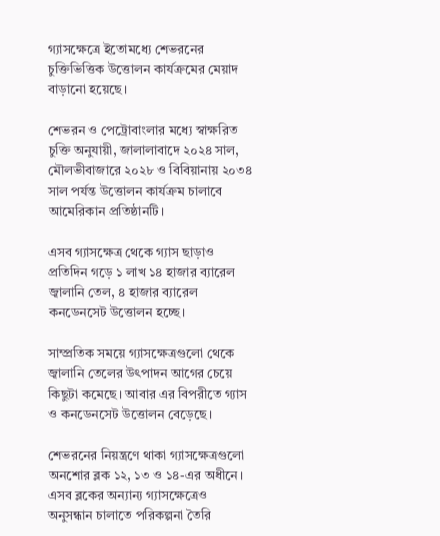গ্যাসক্ষেত্রে ইতোমধ্যে শেভরনের চুক্তিভিত্তিক উত্তোলন কার্যক্রমের মেয়াদ বাড়ানো হয়েছে।

শেভরন ও পেট্রোবাংলার মধ্যে স্বাক্ষরিত চুক্তি অনুযায়ী, জালালাবাদে ২০২৪ সাল, মৌলভীবাজারে ২০২৮ ও বিবিয়ানায় ২০৩৪ সাল পর্যন্ত উত্তোলন কার্যক্রম চালাবে আমেরিকান প্রতিষ্ঠানটি।

এসব গ্যাসক্ষেত্র থেকে গ্যাস ছাড়াও প্রতিদিন গড়ে ১ লাখ ১৪ হাজার ব্যারেল জ্বালানি তেল, ৪ হাজার ব্যারেল কনডেনসেট উত্তোলন হচ্ছে।

সাম্প্রতিক সময়ে গ্যাসক্ষেত্রগুলো থেকে জ্বালানি তেলের উৎপাদন আগের চেয়ে কিছুটা কমেছে। আবার এর বিপরীতে গ্যাস ও কনডেনসেট উত্তোলন বেড়েছে।

শেভরনের নিয়ন্ত্রণে থাকা গ্যাসক্ষেত্রগুলো অনশোর ব্লক ১২, ১৩ ও ১৪-এর অধীনে। এসব ব্লকের অন্যান্য গ্যাসক্ষেত্রেও অনুসন্ধান চালাতে পরিকল্পনা তৈরি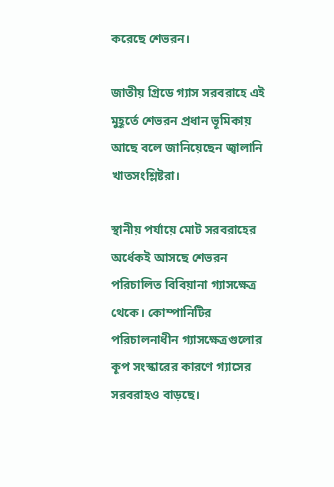করেছে শেভরন।

জাতীয় গ্রিডে গ্যাস সরবরাহে এই মুহূর্তে শেভরন প্রধান ভূমিকায় আছে বলে জানিয়েছেন জ্বালানি খাতসংশ্লিষ্টরা।

স্থানীয় পর্যায়ে মোট সরবরাহের অর্ধেকই আসছে শেভরন পরিচালিত বিবিয়ানা গ্যাসক্ষেত্র থেকে। কোম্পানিটির পরিচালনাধীন গ্যাসক্ষেত্রগুলোর কূপ সংস্কারের কারণে গ্যাসের সরবরাহও বাড়ছে।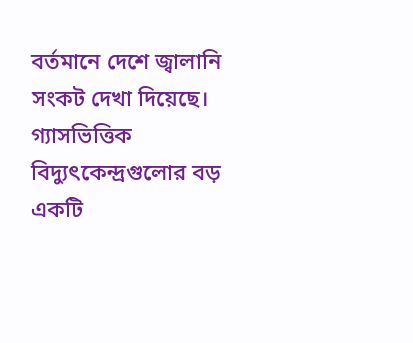বর্তমানে দেশে জ্বালানি সংকট দেখা দিয়েছে। গ্যাসভিত্তিক বিদ্যুৎকেন্দ্রগুলোর বড় একটি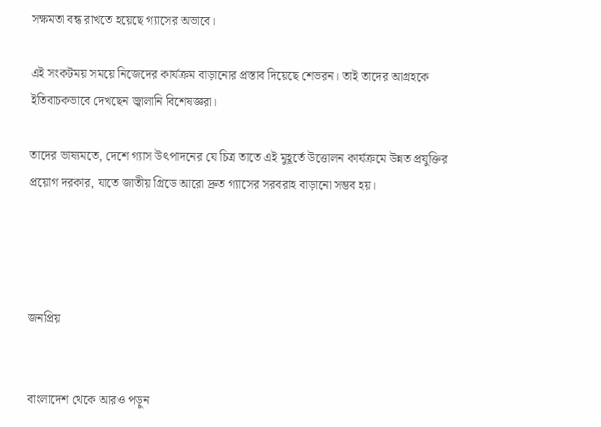সক্ষমতা বন্ধ রাখতে হয়েছে গ্যাসের অভাবে।

এই সংকটময় সময়ে নিজেদের কার্যক্রম বাড়ানোর প্রস্তাব দিয়েছে শেভরন। তাই তাদের আগ্রহকে ইতিবাচকভাবে দেখছেন জ্বালানি বিশেষজ্ঞরা।

তাদের ভাষ্যমতে, দেশে গ্যাস উৎপাদনের যে চিত্র তাতে এই মুহূর্তে উত্তোলন কার্যক্রমে উন্নত প্রযুক্তির প্রয়োগ দরকার, যাতে জাতীয় গ্রিডে আরো দ্রুত গ্যাসের সরবরাহ বাড়ানো সম্ভব হয়।




জনপ্রিয়


বাংলাদেশ থেকে আরও পড়ুন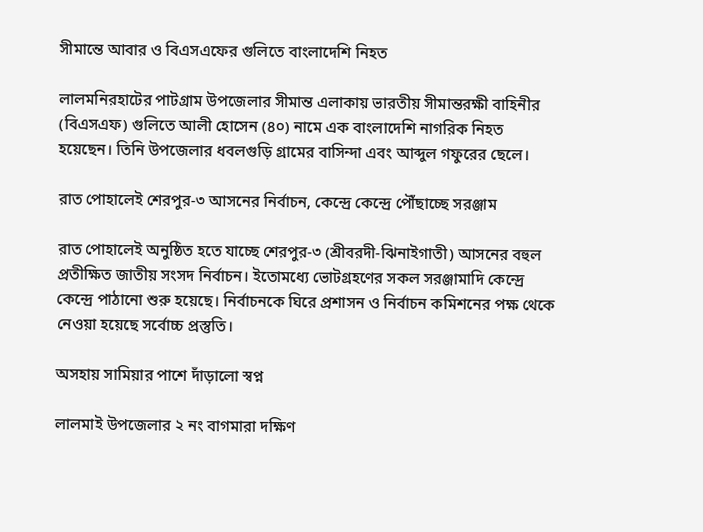সীমান্তে আবার ও বিএসএফের গুলিতে বাংলাদেশি নিহত

লালমনিরহাটের পাটগ্রাম উপজেলার সীমান্ত এলাকায় ভারতীয় সীমান্তরক্ষী বাহিনীর (বিএসএফ) গুলিতে আলী হোসেন (৪০) নামে এক বাংলাদেশি নাগরিক নিহত হয়েছেন। তিনি উপজেলার ধবলগুড়ি গ্রামের বাসিন্দা এবং আব্দুল গফুরের ছেলে।

রাত পোহালেই শেরপুর-৩ আসনের নির্বাচন, কেন্দ্রে কেন্দ্রে পৌঁছাচ্ছে সরঞ্জাম

রাত পোহালেই অনুষ্ঠিত হতে যাচ্ছে শেরপুর-৩ (শ্রীবরদী-ঝিনাইগাতী) আসনের বহুল প্রতীক্ষিত জাতীয় সংসদ নির্বাচন। ইতোমধ্যে ভোটগ্রহণের সকল সরঞ্জামাদি কেন্দ্রে কেন্দ্রে পাঠানো শুরু হয়েছে। নির্বাচনকে ঘিরে প্রশাসন ও নির্বাচন কমিশনের পক্ষ থেকে নেওয়া হয়েছে সর্বোচ্চ প্রস্তুতি।

অসহায় সামিয়ার পাশে দাঁড়ালো স্বপ্ন

লালমাই উপজেলার ২ নং বাগমারা দক্ষিণ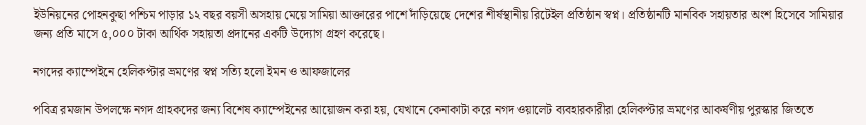ইউনিয়নের পোহনকুছা পশ্চিম পাড়ার ১২ বছর বয়সী অসহায় মেয়ে সামিয়া আক্তারের পাশে দাঁড়িয়েছে দেশের শীর্ষস্থানীয় রিটেইল প্রতিষ্ঠান স্বপ্ন। প্রতিষ্ঠানটি মানবিক সহায়তার অংশ হিসেবে সামিয়ার জন্য প্রতি মাসে ৫,০০০ টাকা আর্থিক সহায়তা প্রদানের একটি উদ্যোগ গ্রহণ করেছে।

নগদের ক্যাম্পেইনে হেলিকপ্টার ভ্রমণের স্বপ্ন সত্যি হলো ইমন ও আফজালের

পবিত্র রমজান উপলক্ষে নগদ গ্রাহকদের জন্য বিশেষ ক্যাম্পেইনের আয়োজন করা হয়, যেখানে কেনাকাটা করে নগদ ওয়ালেট ব্যবহারকারীরা হেলিকপ্টার ভ্রমণের আকর্ষণীয় পুরস্কার জিততে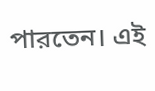পারতেন। এই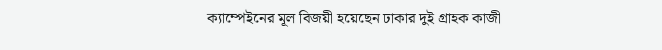ক্যাম্পেইনের মূল বিজয়ী হয়েছেন ঢাকার দুই গ্রাহক কাজী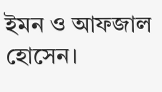ইমন ও আফজাল হোসেন।